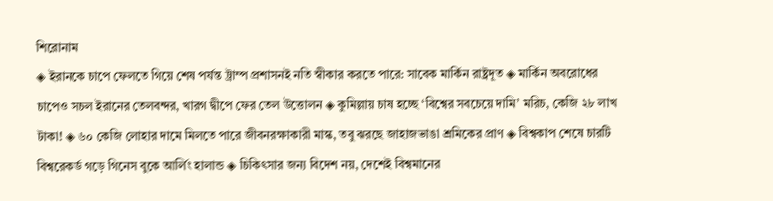শিরোনাম
◈ ইরানকে চাপে ফেলতে গিয়ে শেষ পর্যন্ত ট্রাম্প প্রশাসনই নতি স্বীকার করতে পারে: সাবেক মার্কিন রাষ্ট্রদূত ◈ মার্কিন অবরোধের চাপেও সচল ইরানের তেলবন্দর, খারগ দ্বীপে ফের তেল উত্তোলন ◈ কুমিল্লায় চাষ হচ্ছে ‘বিশ্বের সবচেয়ে দামি’ মরিচ, কেজি ২৮ লাখ টাকা! ◈ ৬০ কেজি লোহার দামে মিলতে পারে জীবনরক্ষাকারী মাস্ক, তবু ঝরছে জাহাজভাঙা শ্রমিকের প্রাণ ◈ বিশ্বকাপ শেষে চারটি বিশ্বরেকর্ড গড়ে গিনেস বুকে আ‌র্লিং হালান্ড ◈ চিকিৎসার জন্য বিদেশ নয়, দেশেই বিশ্বমানের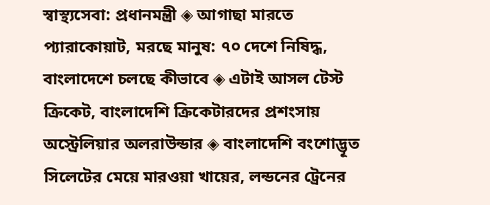স্বাস্থ্যসেবা: প্রধানমন্ত্রী ◈ আগাছা মারতে প্যারাকোয়াট, মরছে মানুষ: ৭০ দেশে নিষিদ্ধ, বাংলাদেশে চলছে কীভাবে ◈ এটাই আসল টেস্ট ক্রিকেট, বাংলাদেশি ক্রিকেটারদের প্রশংসায় অস্ট্রেলিয়ার অলরাউন্ডার ◈ বাংলাদেশি বংশোদ্ভূত সিলেটের মেয়ে মারওয়া খায়ের, লন্ডনের ট্রেনের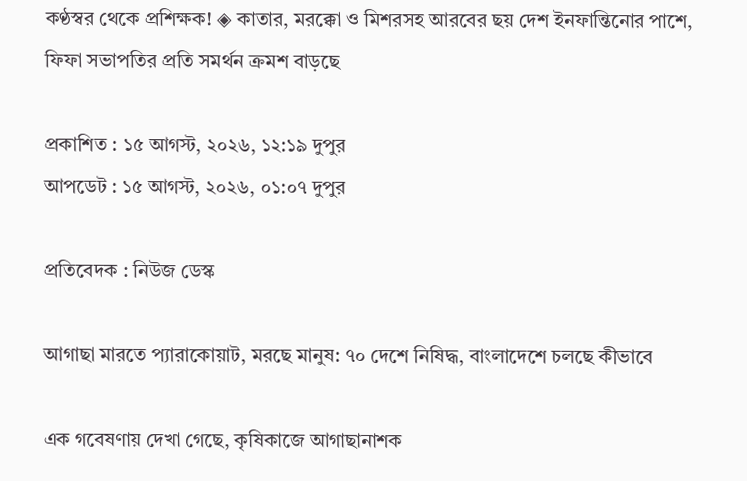কণ্ঠস্বর থেকে প্রশিক্ষক! ◈ কাতার, মরক্কো ও মিশরসহ আরবের ছয় দেশ ইনফান্তিনোর পাশে, ফিফা সভাপতির প্রতি সমর্থন ক্রমশ বাড়ছে

প্রকাশিত : ১৫ আগস্ট, ২০২৬, ১২:১৯ দুপুর
আপডেট : ১৫ আগস্ট, ২০২৬, ০১:০৭ দুপুর

প্রতিবেদক : নিউজ ডেস্ক

আগাছা মারতে প্যারাকোয়াট, মরছে মানুষ: ৭০ দেশে নিষিদ্ধ, বাংলাদেশে চলছে কীভাবে

এক গবেষণায় দেখা গেছে, কৃষিকাজে আগাছানাশক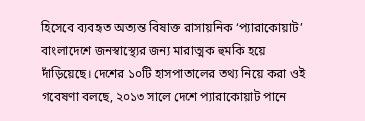হিসেবে ব্যবহৃত অত্যন্ত বিষাক্ত রাসায়নিক ‘প্যারাকোয়াট’ বাংলাদেশে জনস্বাস্থ্যের জন্য মারাত্মক হুমকি হয়ে দাঁড়িয়েছে। দেশের ১০টি হাসপাতালের তথ্য নিয়ে করা ওই গবেষণা বলছে, ২০১৩ সালে দেশে প্যারাকোয়াট পানে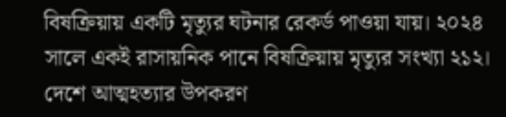বিষক্রিয়ায় একটি মৃত্যুর ঘটনার রেকর্ড পাওয়া যায়। ২০২৪ সালে একই রাসায়নিক পানে বিষক্রিয়ায় মৃত্যুর সংখ্যা ২১২। দেশে আত্মহত্যার উপকরণ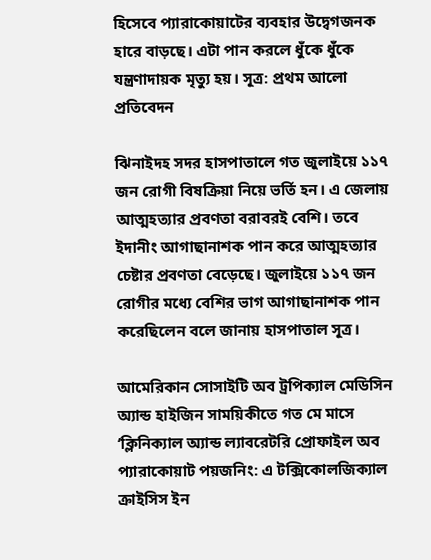হিসেবে প্যারাকোয়াটের ব্যবহার উদ্বেগজনক হারে বাড়ছে। এটা পান করলে ধুঁকে ধুঁকে যন্ত্রণাদায়ক মৃত্যু হয়। সূত্র: প্রথম আলো প্রতিবেদন

ঝিনাইদহ সদর হাসপাতালে গত জুলাইয়ে ১১৭ জন রোগী বিষক্রিয়া নিয়ে ভর্তি হন। এ জেলায় আত্মহত্যার প্রবণতা বরাবরই বেশি। তবে ইদানীং আগাছানাশক পান করে আত্মহত্যার চেষ্টার প্রবণতা বেড়েছে। জুলাইয়ে ১১৭ জন রোগীর মধ্যে বেশির ভাগ আগাছানাশক পান করেছিলেন বলে জানায় হাসপাতাল সূত্র।

আমেরিকান সোসাইটি অব ট্রপিক্যাল মেডিসিন অ্যান্ড হাইজিন সাময়িকীতে গত মে মাসে ‘ক্লিনিক্যাল অ্যান্ড ল্যাবরেটরি প্রোফাইল অব প্যারাকোয়াট পয়জনিং: এ টক্সিকোলজিক্যাল ক্রাইসিস ইন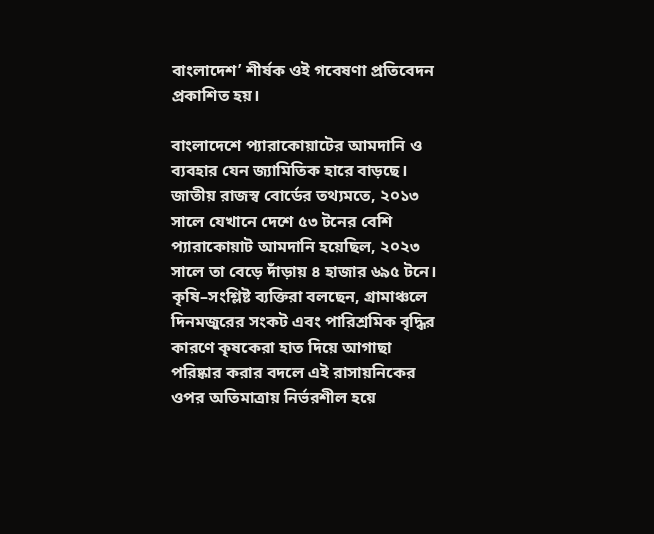বাংলাদেশ’ শীর্ষক ওই গবেষণা প্রতিবেদন প্রকাশিত হয়।

বাংলাদেশে প্যারাকোয়াটের আমদানি ও ব্যবহার যেন জ্যামিতিক হারে বাড়ছে। জাতীয় রাজস্ব বোর্ডের তথ্যমতে, ২০১৩ সালে যেখানে দেশে ৫৩ টনের বেশি প্যারাকোয়াট আমদানি হয়েছিল, ২০২৩ সালে তা বেড়ে দাঁড়ায় ৪ হাজার ৬৯৫ টনে। কৃষি–সংশ্লিষ্ট ব্যক্তিরা বলছেন, গ্রামাঞ্চলে দিনমজুরের সংকট এবং পারিশ্রমিক বৃদ্ধির কারণে কৃষকেরা হাত দিয়ে আগাছা পরিষ্কার করার বদলে এই রাসায়নিকের ওপর অতিমাত্রায় নির্ভরশীল হয়ে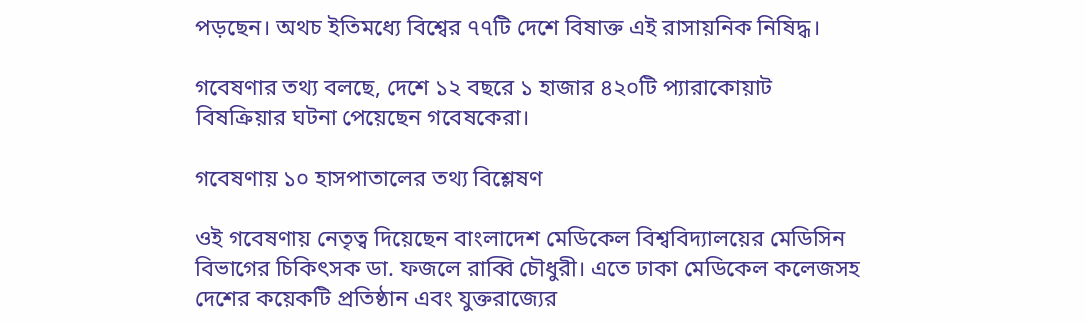পড়ছেন। অথচ ইতিমধ্যে বিশ্বের ৭৭টি দেশে বিষাক্ত এই রাসায়নিক নিষিদ্ধ।

গবেষণার তথ্য বলছে, দেশে ১২ বছরে ১ হাজার ৪২০টি প্যারাকোয়াট বিষক্রিয়ার ঘটনা পেয়েছেন গবেষকেরা।

গবেষণায় ১০ হাসপাতালের তথ্য বিশ্লেষণ

ওই গবেষণায় নেতৃত্ব দিয়েছেন বাংলাদেশ মেডিকেল বিশ্ববিদ্যালয়ের মেডিসিন বিভাগের চিকিৎসক ডা. ফজলে রাব্বি চৌধুরী। এতে ঢাকা মেডিকেল কলেজসহ দেশের কয়েকটি প্রতিষ্ঠান এবং যুক্তরাজ্যের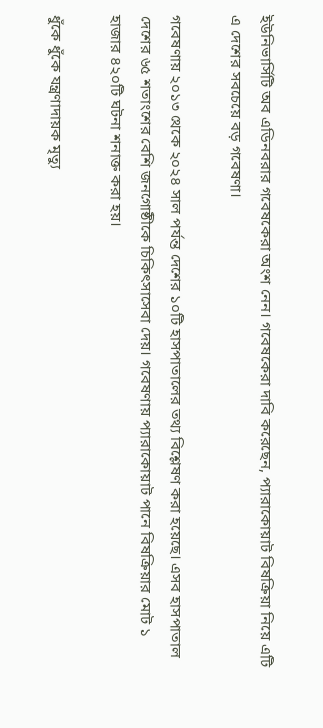ইউনিভার্সিটি অব এডিনবরার গবেষকেরা অংশ নেন। গবেষকেরা দাবি করেছেন, প্যারাকোয়াট বিষক্রিয়া নিয়ে এটি এ দেশের সবচেয়ে বড় গবেষণা।

গবেষণায় ২০১৩ থেকে ২০২৪ সাল পর্যন্ত দেশের ১০টি হাসপাতালের তথ্য বিশ্লেষণ করা হয়েছে। এসব হাসপাতাল দেশের ৬৫ শতাংশের বেশি জনগোষ্ঠীকে চিকিৎসাসেবা দেয়। গবেষণায় প্যারাকোয়াট পানে বিষক্রিয়ার মোট ১ হাজার ৪২০টি ঘটনা শনাক্ত করা হয়।

ধুঁকে ধুঁকে যন্ত্রণাদায়ক মৃত্যু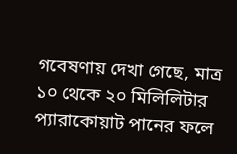গবেষণায় দেখা গেছে, মাত্র ১০ থেকে ২০ মিলিলিটার প্যারাকোয়াট পানের ফলে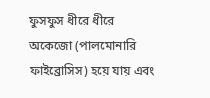ফুসফুস ধীরে ধীরে অকেজো (পালমোনারি ফাইব্রোসিস) হয়ে যায় এবং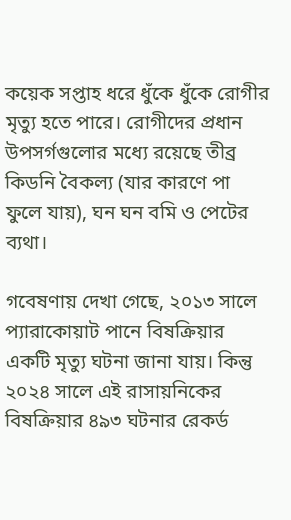কয়েক সপ্তাহ ধরে ধুঁকে ধুঁকে রোগীর মৃত্যু হতে পারে। রোগীদের প্রধান উপসর্গগুলোর মধ্যে রয়েছে তীব্র কিডনি বৈকল্য (যার কারণে পা ফুলে যায়), ঘন ঘন বমি ও পেটের ব্যথা।

গবেষণায় দেখা গেছে, ২০১৩ সালে প্যারাকোয়াট পানে বিষক্রিয়ার একটি মৃত্যু ঘটনা জানা যায়। কিন্তু ২০২৪ সালে এই রাসায়নিকের বিষক্রিয়ার ৪৯৩ ঘটনার রেকর্ড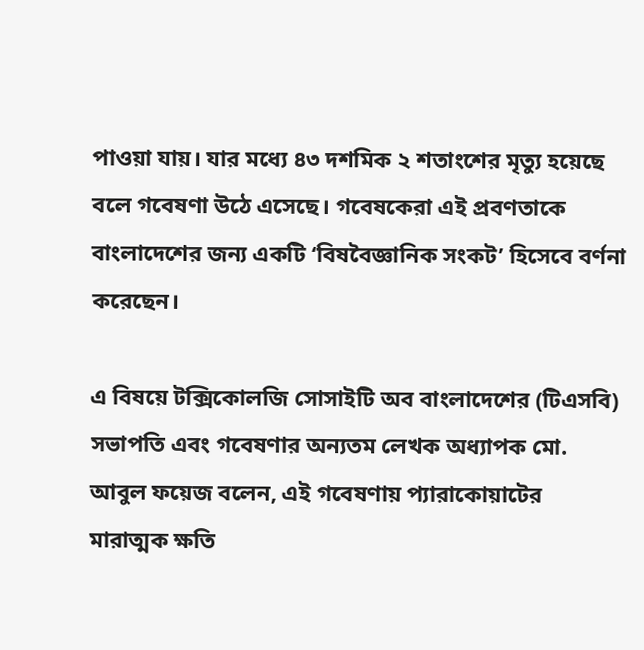পাওয়া যায়। যার মধ্যে ৪৩ দশমিক ২ শতাংশের মৃত্যু হয়েছে বলে গবেষণা উঠে এসেছে। গবেষকেরা এই প্রবণতাকে বাংলাদেশের জন্য একটি ‘বিষবৈজ্ঞানিক সংকট’ হিসেবে বর্ণনা করেছেন।

এ বিষয়ে টক্সিকোলজি সোসাইটি অব বাংলাদেশের (টিএসবি) সভাপতি এবং গবেষণার অন্যতম লেখক অধ্যাপক মো. আবুল ফয়েজ বলেন, এই গবেষণায় প্যারাকোয়াটের মারাত্মক ক্ষতি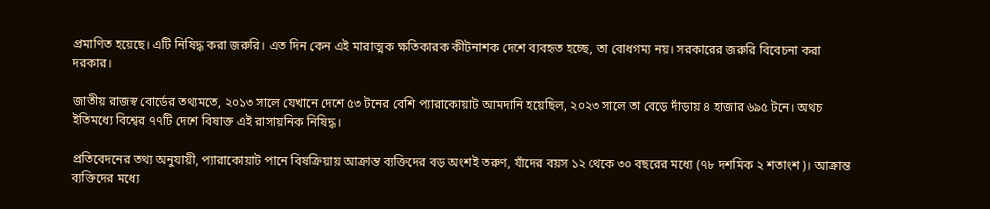প্রমাণিত হয়েছে। এটি নিষিদ্ধ করা জরুরি। এত দিন কেন এই মারাত্মক ক্ষতিকারক কীটনাশক দেশে ব্যবহৃত হচ্ছে, তা বোধগম্য নয়। সরকারের জরুরি বিবেচনা করা দরকার।

জাতীয় রাজস্ব বোর্ডের তথ্যমতে, ২০১৩ সালে যেখানে দেশে ৫৩ টনের বেশি প্যারাকোয়াট আমদানি হয়েছিল, ২০২৩ সালে তা বেড়ে দাঁড়ায় ৪ হাজার ৬৯৫ টনে। অথচ ইতিমধ্যে বিশ্বের ৭৭টি দেশে বিষাক্ত এই রাসায়নিক নিষিদ্ধ।

প্রতিবেদনের তথ্য অনুযায়ী, প্যারাকোয়াট পানে বিষক্রিয়ায় আক্রান্ত ব্যক্তিদের বড় অংশই তরুণ, যাঁদের বয়স ১২ থেকে ৩০ বছরের মধ্যে (৭৮ দশমিক ২ শতাংশ)। আক্রান্ত ব্যক্তিদের মধ্যে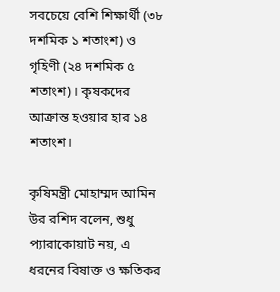সবচেয়ে বেশি শিক্ষার্থী (৩৮ দশমিক ১ শতাংশ) ও গৃহিণী (২৪ দশমিক ৫ শতাংশ)। কৃষকদের আক্রান্ত হওয়ার হার ১৪ শতাংশ।

কৃষিমন্ত্রী মোহাম্মদ আমিন উর রশিদ বলেন, শুধু প্যারাকোয়াট নয়, এ ধরনের বিষাক্ত ও ক্ষতিকর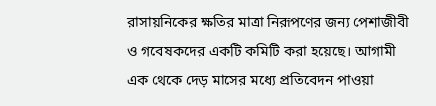রাসায়নিকের ক্ষতির মাত্রা নিরূপণের জন্য পেশাজীবী ও গবেষকদের একটি কমিটি করা হয়েছে। আগামী এক থেকে দেড় মাসের মধ্যে প্রতিবেদন পাওয়া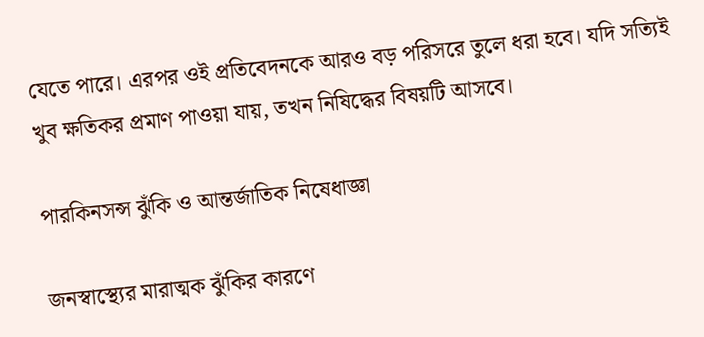যেতে পারে। এরপর ওই প্রতিবেদনকে আরও বড় পরিসরে তুলে ধরা হবে। যদি সত্যিই খুব ক্ষতিকর প্রমাণ পাওয়া যায়, তখন নিষিদ্ধের বিষয়টি আসবে।

পারকিনসন্স ঝুঁকি ও আন্তর্জাতিক নিষেধাজ্ঞা

জনস্বাস্থ্যের মারাত্মক ঝুঁকির কারণে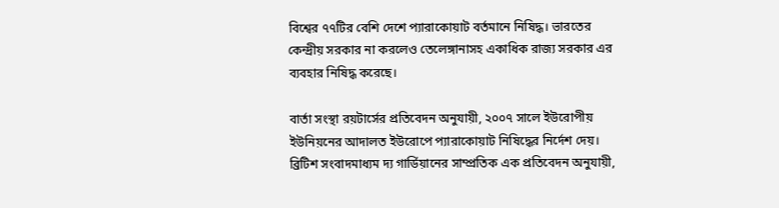বিশ্বের ৭৭টির বেশি দেশে প্যারাকোয়াট বর্তমানে নিষিদ্ধ। ভারতের কেন্দ্রীয় সরকার না করলেও তেলেঙ্গানাসহ একাধিক রাজ্য সরকার এর ব্যবহার নিষিদ্ধ করেছে।

বার্তা সংস্থা রয়টার্সের প্রতিবেদন অনুযায়ী, ২০০৭ সালে ইউরোপীয় ইউনিয়নের আদালত ইউরোপে প্যারাকোয়াট নিষিদ্ধের নির্দেশ দেয়। ব্রিটিশ সংবাদমাধ্যম দ্য গার্ডিয়ানের সাম্প্রতিক এক প্রতিবেদন অনুযায়ী,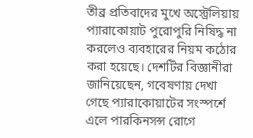তীব্র প্রতিবাদের মুখে অস্ট্রেলিয়ায় প্যারাকোয়াট পুরোপুরি নিষিদ্ধ না করলেও ব্যবহারের নিয়ম কঠোর করা হয়েছে। দেশটির বিজ্ঞানীরা জানিয়েছেন, গবেষণায় দেখা গেছে প্যারাকোয়াটের সংস্পর্শে এলে পারকিনসন্স রোগে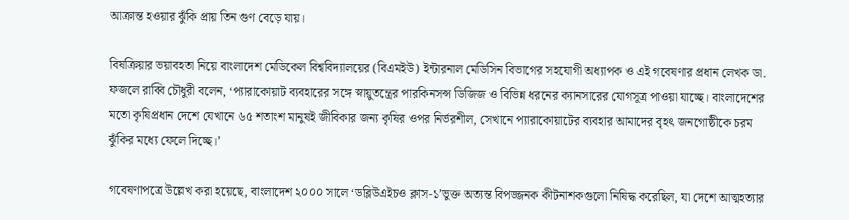আক্রান্ত হওয়ার ঝুঁকি প্রায় তিন গুণ বেড়ে যায়।

বিষক্রিয়ার ভয়াবহতা নিয়ে বাংলাদেশ মেডিকেল বিশ্ববিদ্যালয়ের (বিএমইউ) ইন্টারনাল মেডিসিন বিভাগের সহযোগী অধ্যাপক ও এই গবেষণার প্রধান লেখক ডা. ফজলে রাব্বি চৌধুরী বলেন, ‘প্যারাকোয়াট ব্যবহারের সঙ্গে স্নায়ুতন্ত্রের পারকিনসন্স ডিজিজ ও বিভিন্ন ধরনের ক্যানসারের যোগসূত্র পাওয়া যাচ্ছে। বাংলাদেশের মতো কৃষিপ্রধান দেশে যেখানে ৬৫ শতাংশ মানুষই জীবিকার জন্য কৃষির ওপর নির্ভরশীল, সেখানে প্যারাকোয়াটের ব্যবহার আমাদের বৃহৎ জনগোষ্ঠীকে চরম ঝুঁকির মধ্যে ফেলে দিচ্ছে।’

গবেষণাপত্রে উল্লেখ করা হয়েছে, বাংলাদেশ ২০০০ সালে ‘ডব্লিউএইচও ক্লাস-১’ভুক্ত অত্যন্ত বিপজ্জনক কীটনাশকগুলো নিষিদ্ধ করেছিল, যা দেশে আত্মহত্যার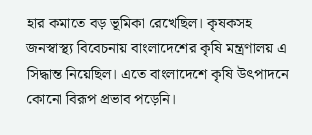হার কমাতে বড় ভূমিকা রেখেছিল। কৃষকসহ জনস্বাস্থ্য বিবেচনায় বাংলাদেশের কৃষি মন্ত্রণালয় এ সিদ্ধান্ত নিয়েছিল। এতে বাংলাদেশে কৃষি উৎপাদনে কোনো বিরূপ প্রভাব পড়েনি।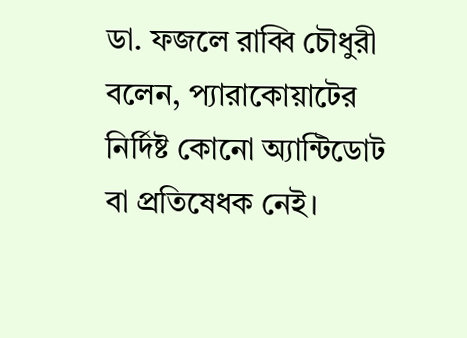ডা. ফজলে রাব্বি চৌধুরী বলেন, প্যারাকোয়াটের নির্দিষ্ট কোনো অ্যান্টিডোট বা প্রতিষেধক নেই।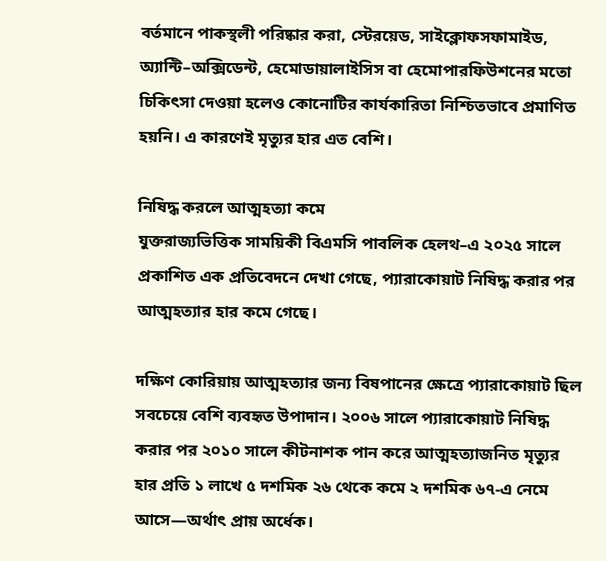বর্তমানে পাকস্থলী পরিষ্কার করা, স্টেরয়েড, সাইক্লোফসফামাইড, অ্যান্টি–অক্সিডেন্ট, হেমোডায়ালাইসিস বা হেমোপারফিউশনের মতো চিকিৎসা দেওয়া হলেও কোনোটির কার্যকারিতা নিশ্চিতভাবে প্রমাণিত হয়নি। এ কারণেই মৃত্যুর হার এত বেশি।

নিষিদ্ধ করলে আত্মহত্যা কমে
যুক্তরাজ্যভিত্তিক সাময়িকী বিএমসি পাবলিক হেলথ–এ ২০২৫ সালে প্রকাশিত এক প্রতিবেদনে দেখা গেছে, প্যারাকোয়াট নিষিদ্ধ করার পর আত্মহত্যার হার কমে গেছে।

দক্ষিণ কোরিয়ায় আত্মহত্যার জন্য বিষপানের ক্ষেত্রে প্যারাকোয়াট ছিল সবচেয়ে বেশি ব্যবহৃত উপাদান। ২০০৬ সালে প্যারাকোয়াট নিষিদ্ধ করার পর ২০১০ সালে কীটনাশক পান করে আত্মহত্যাজনিত মৃত্যুর হার প্রতি ১ লাখে ৫ দশমিক ২৬ থেকে কমে ২ দশমিক ৬৭-এ নেমে আসে—অর্থাৎ প্রায় অর্ধেক।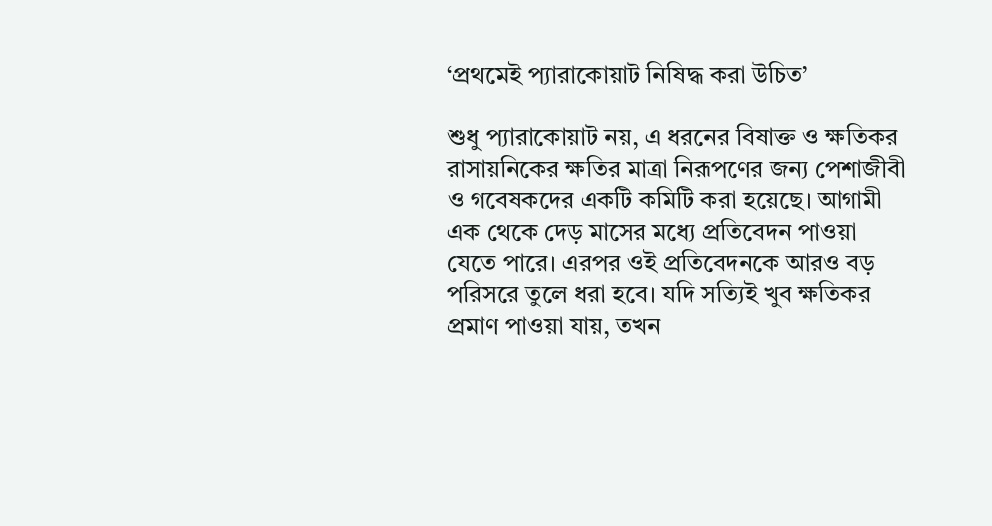‘প্রথমেই প্যারাকোয়াট নিষিদ্ধ করা উচিত’

শুধু প্যারাকোয়াট নয়, এ ধরনের বিষাক্ত ও ক্ষতিকর রাসায়নিকের ক্ষতির মাত্রা নিরূপণের জন্য পেশাজীবী ও গবেষকদের একটি কমিটি করা হয়েছে। আগামী এক থেকে দেড় মাসের মধ্যে প্রতিবেদন পাওয়া যেতে পারে। এরপর ওই প্রতিবেদনকে আরও বড় পরিসরে তুলে ধরা হবে। যদি সত্যিই খুব ক্ষতিকর প্রমাণ পাওয়া যায়, তখন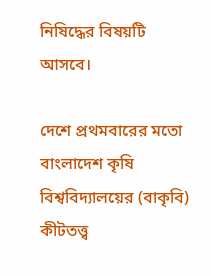নিষিদ্ধের বিষয়টি আসবে।

দেশে প্রথমবারের মতো বাংলাদেশ কৃষি বিশ্ববিদ্যালয়ের (বাকৃবি) কীটতত্ত্ব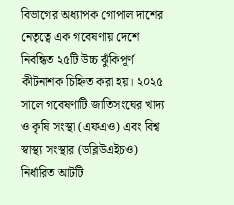বিভাগের অধ্যাপক গোপাল দাশের নেতৃত্বে এক গবেষণায় দেশে নিবন্ধিত ২৫টি উচ্চ ঝুঁকিপূর্ণ কীটনাশক চিহ্নিত করা হয়। ২০২৫ সালে গবেষণাটি জাতিসংঘের খাদ্য ও কৃষি সংস্থা (এফএও) এবং বিশ্ব স্বাস্থ্য সংস্থার (ডব্লিউএইচও) নির্ধারিত আটটি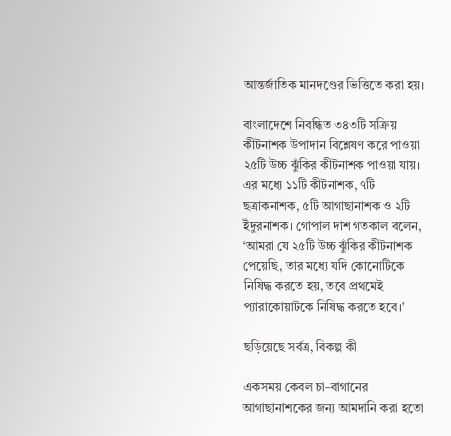আন্তর্জাতিক মানদণ্ডের ভিত্তিতে করা হয়।

বাংলাদেশে নিবন্ধিত ৩৪৩টি সক্রিয় কীটনাশক উপাদান বিশ্লেষণ করে পাওয়া ২৫টি উচ্চ ঝুঁকির কীটনাশক পাওয়া যায়। এর মধ্যে ১১টি কীটনাশক, ৭টি ছত্রাকনাশক, ৫টি আগাছানাশক ও ২টি ইঁদুরনাশক। গোপাল দাশ গতকাল বলেন, ‘আমরা যে ২৫টি উচ্চ ঝুঁকির কীটনাশক পেয়েছি, তার মধ্যে যদি কোনোটিকে নিষিদ্ধ করতে হয়, তবে প্রথমেই প্যারাকোয়াটকে নিষিদ্ধ করতে হবে।’

ছড়িয়েছে সর্বত্র, বিকল্প কী

একসময় কেবল চা–বাগানের আগাছানাশকের জন্য আমদানি করা হতো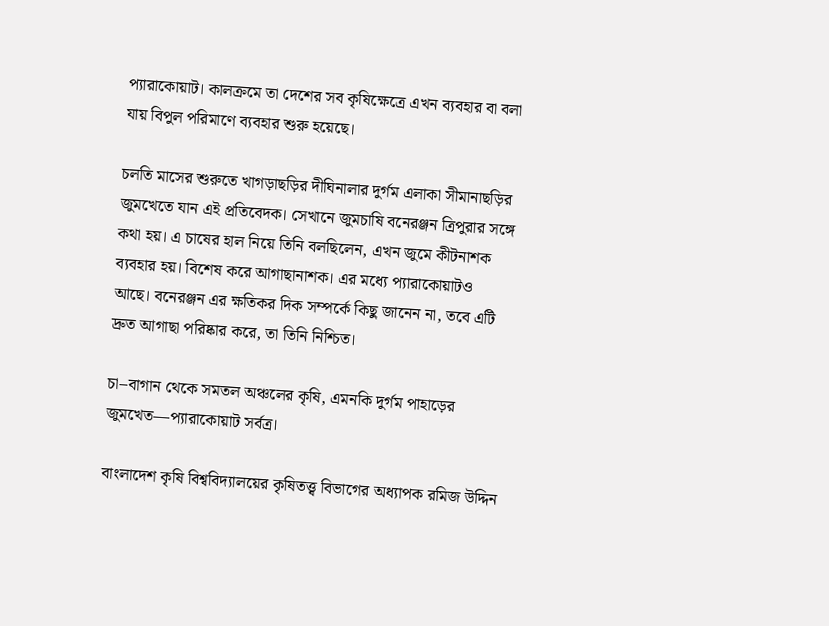প্যারাকোয়াট। কালক্রমে তা দেশের সব কৃষিক্ষেত্রে এখন ব্যবহার বা বলা যায় বিপুল পরিমাণে ব্যবহার শুরু হয়েছে।

চলতি মাসের শুরুতে খাগড়াছড়ির দীঘিনালার দুর্গম এলাকা সীমানাছড়ির জুমখেতে যান এই প্রতিবেদক। সেখানে জুমচাষি বনেরঞ্জন ত্রিপুরার সঙ্গে কথা হয়। এ চাষের হাল নিয়ে তিনি বলছিলেন, এখন জুমে কীটনাশক ব্যবহার হয়। বিশেষ করে আগাছানাশক। এর মধ্যে প্যারাকোয়াটও আছে। বনেরঞ্জন এর ক্ষতিকর দিক সম্পর্কে কিছু জানেন না, তবে এটি দ্রুত আগাছা পরিষ্কার করে, তা তিনি নিশ্চিত।

চা–বাগান থেকে সমতল অঞ্চলের কৃষি, এমনকি দুর্গম পাহাড়ের জুমখেত—প্যারাকোয়াট সর্বত্র।

বাংলাদেশ কৃষি বিশ্ববিদ্যালয়ের কৃষিতত্ত্ব বিভাগের অধ্যাপক রমিজ উদ্দিন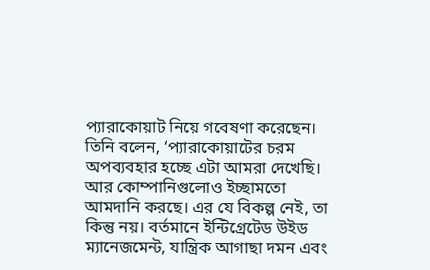প্যারাকোয়াট নিয়ে গবেষণা করেছেন। তিনি বলেন, ‘প্যারাকোয়াটের চরম অপব্যবহার হচ্ছে এটা আমরা দেখেছি। আর কোম্পানিগুলোও ইচ্ছামতো আমদানি করছে। এর যে বিকল্প নেই, তা কিন্তু নয়। বর্তমানে ইন্টিগ্রেটেড উইড ম্যানেজমেন্ট, যান্ত্রিক আগাছা দমন এবং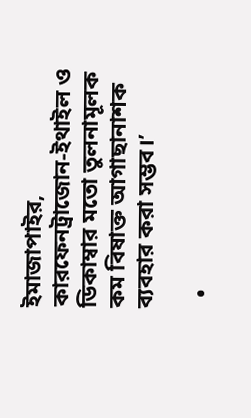ইমাজাপাইর, কারফেনট্রাজোন-ইথাইল ও ডিকাম্বার মতো তুলনামূলক কম বিষাক্ত আগাছানাশক ব্যবহার করা সম্ভব।’

  •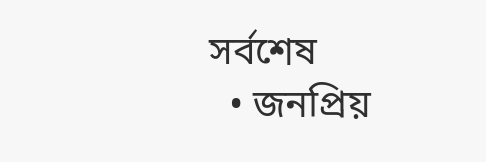সর্বশেষ
  • জনপ্রিয়